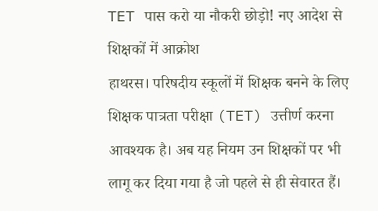TET पास करो या नौकरी छोड़ो! नए आदेश से शिक्षकों में आक्रोश
हाथरस। परिषदीय स्कूलों में शिक्षक बनने के लिए शिक्षक पात्रता परीक्षा (TET) उत्तीर्ण करना आवश्यक है। अब यह नियम उन शिक्षकों पर भी लागू कर दिया गया है जो पहले से ही सेवारत हैं।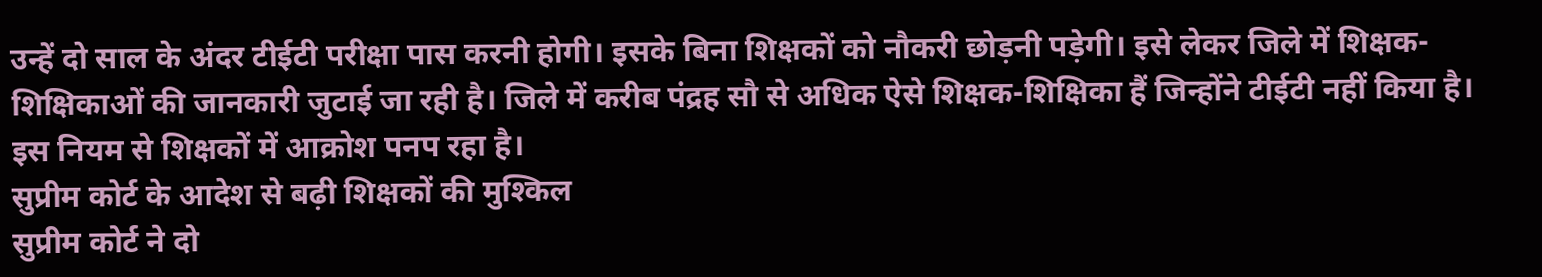उन्हें दो साल के अंदर टीईटी परीक्षा पास करनी होगी। इसके बिना शिक्षकों को नौकरी छोड़नी पड़ेगी। इसे लेकर जिले में शिक्षक-शिक्षिकाओं की जानकारी जुटाई जा रही है। जिले में करीब पंद्रह सौ से अधिक ऐसे शिक्षक-शिक्षिका हैं जिन्होंने टीईटी नहीं किया है। इस नियम से शिक्षकों में आक्रोश पनप रहा है।
सुप्रीम कोर्ट के आदेश से बढ़ी शिक्षकों की मुश्किल
सुप्रीम कोर्ट ने दो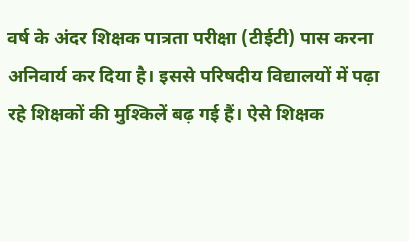वर्ष के अंदर शिक्षक पात्रता परीक्षा (टीईटी) पास करना अनिवार्य कर दिया है। इससे परिषदीय विद्यालयों में पढ़ा रहे शिक्षकों की मुश्किलें बढ़ गई हैं। ऐसे शिक्षक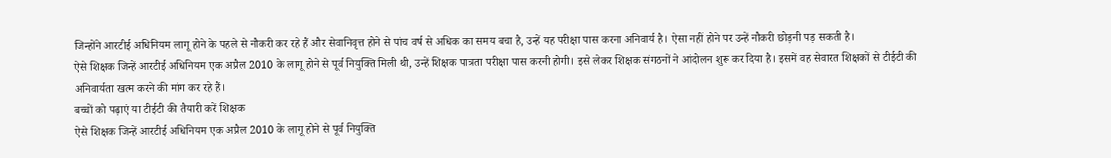जिन्होंने आरटीई अधिनियम लागू होने के पहले से नौकरी कर रहे हैं और सेवानिवृत्त होने से पांच वर्ष से अधिक का समय बचा है, उन्हें यह परीक्षा पास करना अनिवार्य है। ऐसा नहीं होने पर उन्हें नौकरी छोड़नी पड़ सकती है।
ऐसे शिक्षक जिन्हें आरटीई अधिनियम एक अप्रैल 2010 के लागू होने से पूर्व नियुक्ति मिली थी, उन्हें शिक्षक पात्रता परीक्षा पास करनी होगी। इसे लेकर शिक्षक संगठनों ने आंदोलन शुरू कर दिया है। इसमें वह सेवारत शिक्षकों से टीईटी की अनिवार्यता खत्म करने की मांग कर रहे हैं।
बच्चों को पढ़ाएं या टीईटी की तैयारी करें शिक्षक
ऐसे शिक्षक जिन्हें आरटीई अधिनियम एक अप्रैल 2010 के लागू होने से पूर्व नियुक्ति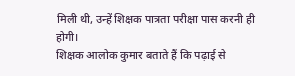मिली थी, उन्हें शिक्षक पात्रता परीक्षा पास करनी ही होगी।
शिक्षक आलोक कुमार बताते हैं कि पढ़ाई से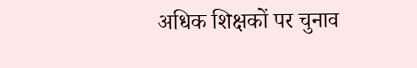अधिक शिक्षकों पर चुनाव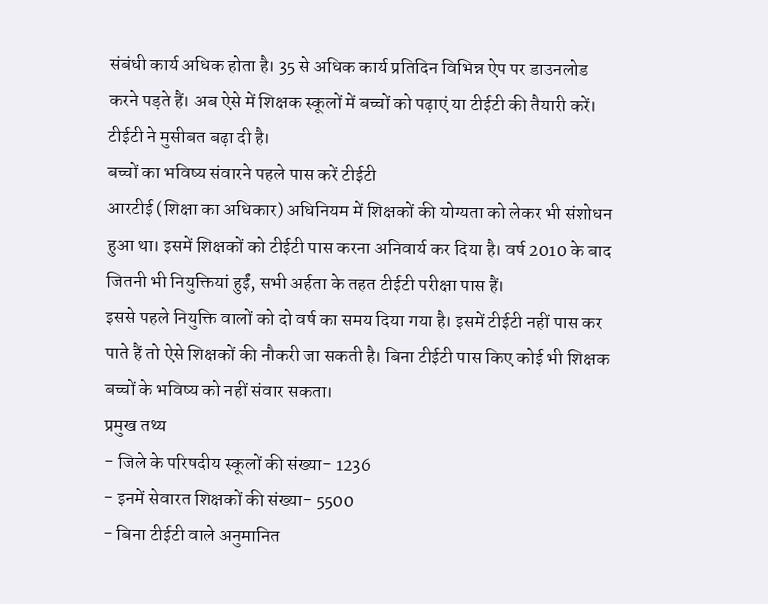संबंधी कार्य अधिक होता है। 35 से अधिक कार्य प्रतिदिन विभिन्न ऐप पर डाउनलोड करने पड़ते हैं। अब ऐसे में शिक्षक स्कूलों में बच्चों को पढ़ाएं या टीईटी की तैयारी करें। टीईटी ने मुसीबत बढ़ा दी है।
बच्चों का भविष्य संवारने पहले पास करें टीईटी
आरटीई (शिक्षा का अधिकार) अधिनियम में शिक्षकों की योग्यता को लेकर भी संशोधन हुआ था। इसमें शिक्षकों को टीईटी पास करना अनिवार्य कर दिया है। वर्ष 2010 के बाद जितनी भी नियुक्तियां हुईं, सभी अर्हता के तहत टीईटी परीक्षा पास हैं।
इससे पहले नियुक्ति वालों को दो वर्ष का समय दिया गया है। इसमें टीईटी नहीं पास कर पाते हैं तो ऐसे शिक्षकों की नौकरी जा सकती है। बिना टीईटी पास किए कोई भी शिक्षक बच्चों के भविष्य को नहीं संवार सकता।
प्रमुख तथ्य
- जिले के परिषदीय स्कूलों की संख्या- 1236
- इनमें सेवारत शिक्षकों की संख्या- 5500
- बिना टीईटी वाले अनुमानित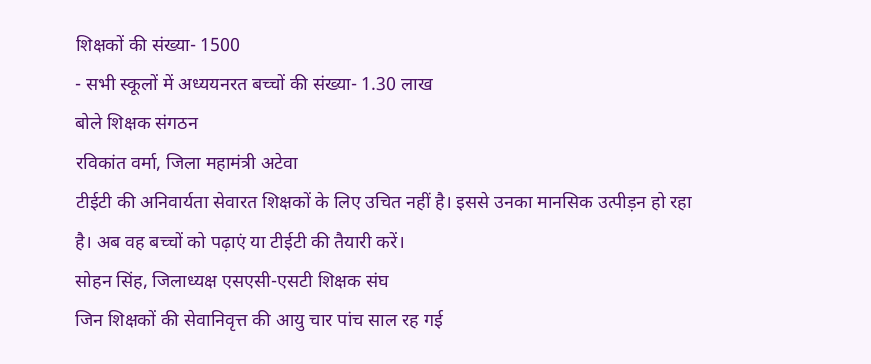शिक्षकों की संख्या- 1500
- सभी स्कूलों में अध्ययनरत बच्चों की संख्या- 1.30 लाख
बोले शिक्षक संगठन
रविकांत वर्मा, जिला महामंत्री अटेवा
टीईटी की अनिवार्यता सेवारत शिक्षकों के लिए उचित नहीं है। इससे उनका मानसिक उत्पीड़न हो रहा है। अब वह बच्चों को पढ़ाएं या टीईटी की तैयारी करें।
सोहन सिंह, जिलाध्यक्ष एसएसी-एसटी शिक्षक संघ
जिन शिक्षकों की सेवानिवृत्त की आयु चार पांच साल रह गई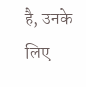है, उनके लिए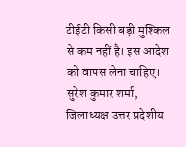टीईटी किसी बड़ी मुश्किल से कम नहीं है। इस आदेश को वापस लेना चाहिए।
सुरेश कुमार शर्मा, जिलाध्यक्ष उत्तर प्रदेशीय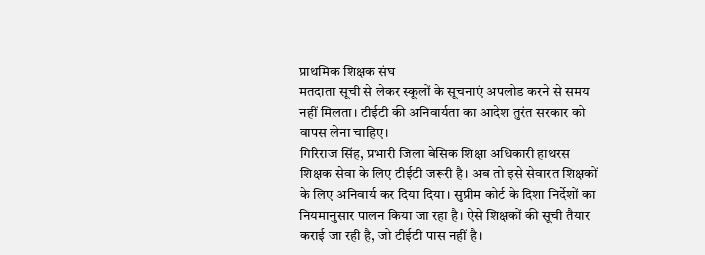प्राथमिक शिक्षक संघ
मतदाता सूची से लेकर स्कूलों के सूचनाएं अपलोड करने से समय नहीं मिलता। टीईटी की अनिवार्यता का आदेश तुरंत सरकार को वापस लेना चाहिए।
गिरिराज सिंह, प्रभारी जिला बेसिक शिक्षा अधिकारी हाथरस
शिक्षक सेवा के लिए टीईटी जरूरी है। अब तो इसे सेवारत शिक्षकों के लिए अनिवार्य कर दिया दिया। सुप्रीम कोर्ट के दिशा निर्देशों का नियमानुसार पालन किया जा रहा है। ऐसे शिक्षकों की सूची तैयार कराई जा रही है, जो टीईटी पास नहीं है।